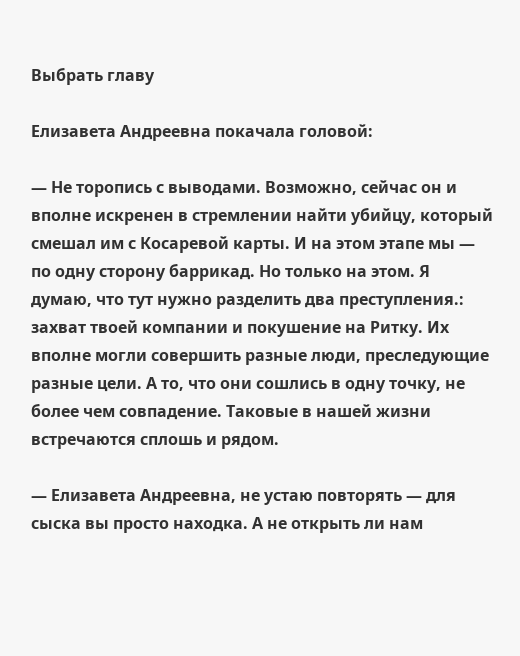Выбрать главу

Елизавета Андреевна покачала головой:

— Не торопись с выводами. Возможно, сейчас он и вполне искренен в стремлении найти убийцу, который смешал им с Косаревой карты. И на этом этапе мы — по одну сторону баррикад. Но только на этом. Я думаю, что тут нужно разделить два преступления.: захват твоей компании и покушение на Ритку. Их вполне могли совершить разные люди, преследующие разные цели. А то, что они сошлись в одну точку, не более чем совпадение. Таковые в нашей жизни встречаются сплошь и рядом.

— Елизавета Андреевна, не устаю повторять — для сыска вы просто находка. А не открыть ли нам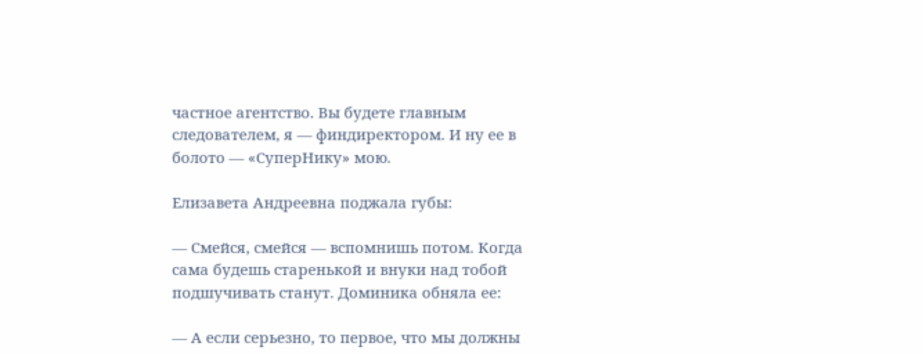частное агентство. Вы будете главным следователем, я — финдиректором. И ну ее в болото — «СуперНику» мою.

Елизавета Андреевна поджала губы:

— Смейся, смейся — вспомнишь потом. Когда сама будешь старенькой и внуки над тобой подшучивать станут. Доминика обняла ее:

— А если серьезно, то первое, что мы должны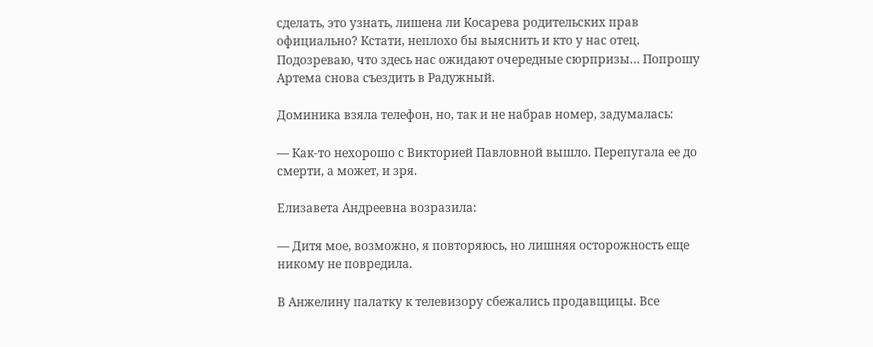сделать, это узнать, лишена ли Косарева родительских прав официально? Кстати, неплохо бы выяснить и кто у нас отец. Подозреваю, что здесь нас ожидают очередные сюрпризы… Попрошу Артема снова съездить в Радужный.

Доминика взяла телефон, но, так и не набрав номер, задумалась:

— Как-то нехорошо с Викторией Павловной вышло. Перепугала ее до смерти, а может, и зря.

Елизавета Андреевна возразила:

— Дитя мое, возможно, я повторяюсь, но лишняя осторожность еще никому не повредила.

В Анжелину палатку к телевизору сбежались продавщицы. Все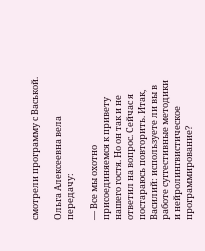смотрели программу с Васькой.

Ольга Алексеевна вела передачу:

— Все мы охотно присоединяемся к привету нашего гостя. Но он так и не ответил на вопрос. Сейчас я постараюсь повторить. Итак, Василий: используете ли вы в работе суггестивные методики и нейролингвистическое программирование?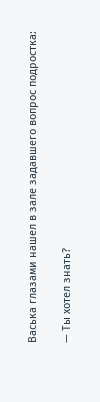Васька глазами нашел в зале задавшего вопрос подростка:

— Ты хотел знать?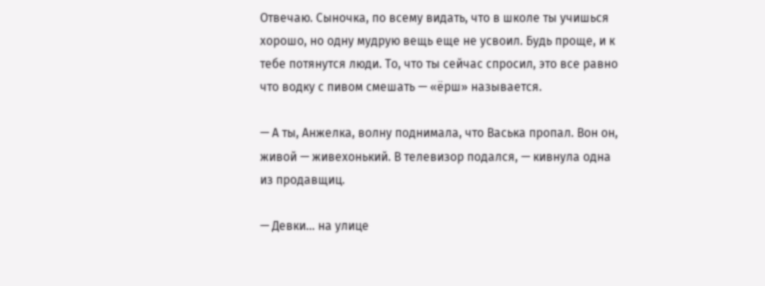Отвечаю. Сыночка, по всему видать, что в школе ты учишься хорошо, но одну мудрую вещь еще не усвоил. Будь проще, и к тебе потянутся люди. То, что ты сейчас спросил, это все равно что водку с пивом смешать — «ёрш» называется.

— А ты, Анжелка, волну поднимала, что Васька пропал. Вон он, живой — живехонький. В телевизор подался, — кивнула одна из продавщиц.

— Девки… на улице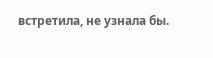встретила, не узнала бы.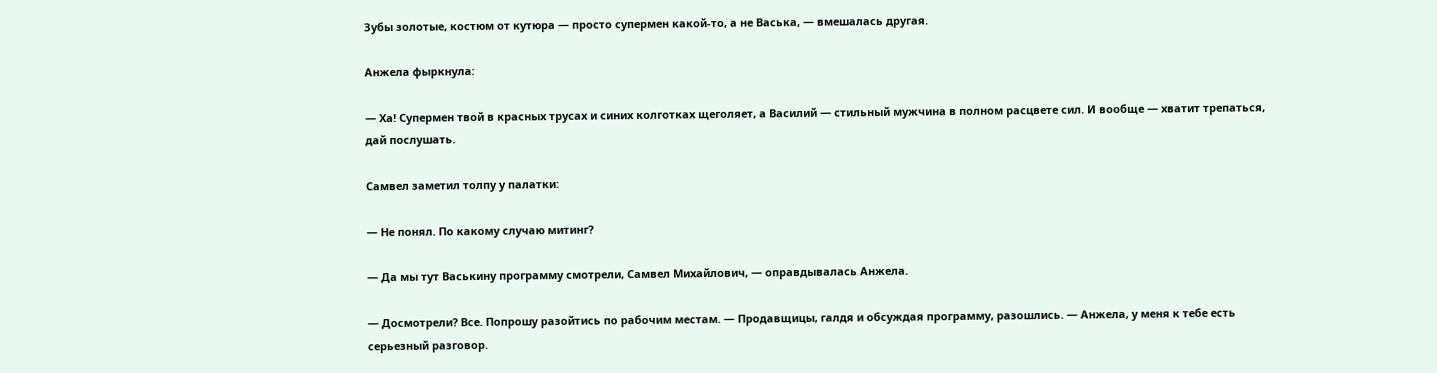Зубы золотые, костюм от кутюра — просто супермен какой-то, а не Васька, — вмешалась другая.

Анжела фыркнула:

— Ха! Супермен твой в красных трусах и синих колготках щеголяет, а Василий — стильный мужчина в полном расцвете сил. И вообще — хватит трепаться, дай послушать.

Самвел заметил толпу у палатки:

— Не понял. По какому случаю митинг?

— Да мы тут Васькину программу смотрели, Самвел Михайлович, — оправдывалась Анжела.

— Досмотрели? Все. Попрошу разойтись по рабочим местам. — Продавщицы, галдя и обсуждая программу, разошлись. — Анжела, у меня к тебе есть серьезный разговор.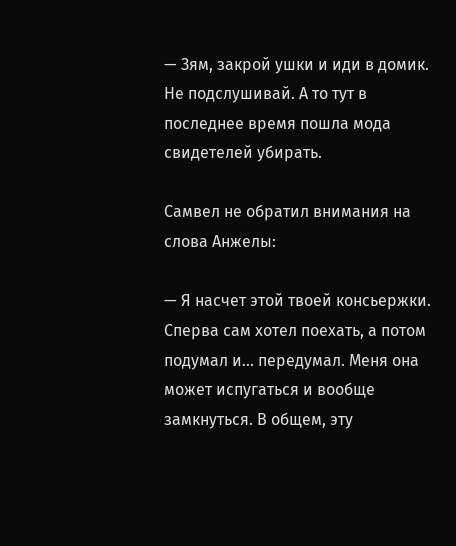— Зям, закрой ушки и иди в домик. Не подслушивай. А то тут в последнее время пошла мода свидетелей убирать.

Самвел не обратил внимания на слова Анжелы:

— Я насчет этой твоей консьержки. Сперва сам хотел поехать, а потом подумал и… передумал. Меня она может испугаться и вообще замкнуться. В общем, эту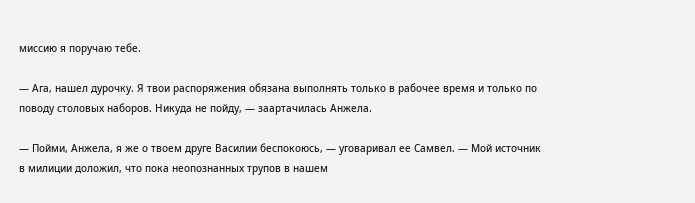миссию я поручаю тебе.

— Ага, нашел дурочку. Я твои распоряжения обязана выполнять только в рабочее время и только по поводу столовых наборов. Никуда не пойду, — заартачилась Анжела.

— Пойми, Анжела, я же о твоем друге Василии беспокоюсь, — уговаривал ее Самвел. — Мой источник в милиции доложил, что пока неопознанных трупов в нашем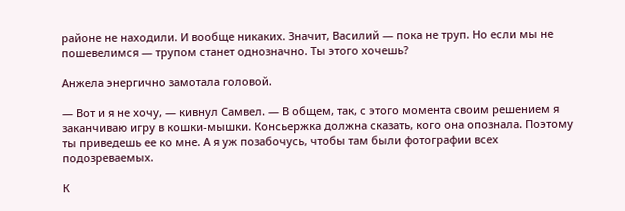районе не находили. И вообще никаких. Значит, Василий — пока не труп. Но если мы не пошевелимся — трупом станет однозначно. Ты этого хочешь?

Анжела энергично замотала головой.

— Вот и я не хочу, — кивнул Самвел. — В общем, так, с этого момента своим решением я заканчиваю игру в кошки-мышки. Консьержка должна сказать, кого она опознала. Поэтому ты приведешь ее ко мне. А я уж позабочусь, чтобы там были фотографии всех подозреваемых.

К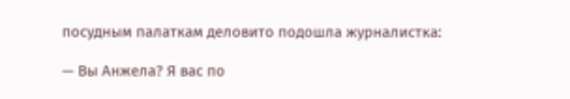посудным палаткам деловито подошла журналистка:

— Вы Анжела? Я вас по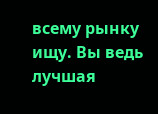всему рынку ищу. Вы ведь лучшая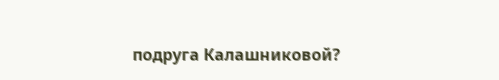подруга Калашниковой?